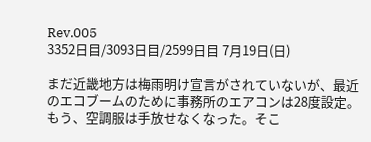Rev.005
3352日目/3093日目/2599日目 7月19日(日)

まだ近畿地方は梅雨明け宣言がされていないが、最近のエコブームのために事務所のエアコンは28度設定。もう、空調服は手放せなくなった。そこ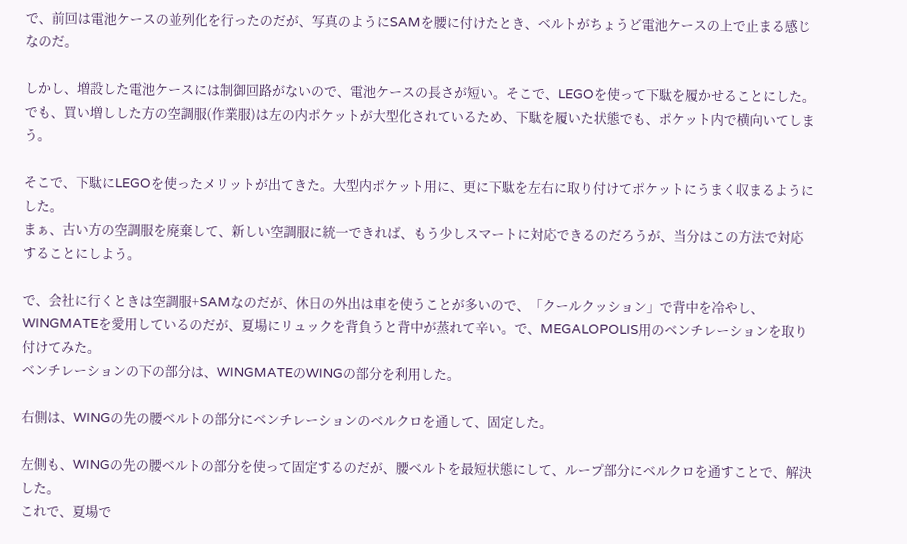で、前回は電池ケースの並列化を行ったのだが、写真のようにSAMを腰に付けたとき、ベルトがちょうど電池ケースの上で止まる感じなのだ。

しかし、増設した電池ケースには制御回路がないので、電池ケースの長さが短い。そこで、LEGOを使って下駄を履かせることにした。
でも、買い増しした方の空調服(作業服)は左の内ポケットが大型化されているため、下駄を履いた状態でも、ポケット内で横向いてしまう。

そこで、下駄にLEGOを使ったメリットが出てきた。大型内ポケット用に、更に下駄を左右に取り付けてポケットにうまく収まるようにした。
まぁ、古い方の空調服を廃棄して、新しい空調服に統一できれば、もう少しスマートに対応できるのだろうが、当分はこの方法で対応することにしよう。

で、会社に行くときは空調服+SAMなのだが、休日の外出は車を使うことが多いので、「クールクッション」で背中を冷やし、WINGMATEを愛用しているのだが、夏場にリュックを背負うと背中が蒸れて辛い。で、MEGALOPOLIS用のベンチレーションを取り付けてみた。
ベンチレーションの下の部分は、WINGMATEのWINGの部分を利用した。

右側は、WINGの先の腰ベルトの部分にベンチレーションのベルクロを通して、固定した。

左側も、WINGの先の腰ベルトの部分を使って固定するのだが、腰ベルトを最短状態にして、ループ部分にベルクロを通すことで、解決した。
これで、夏場で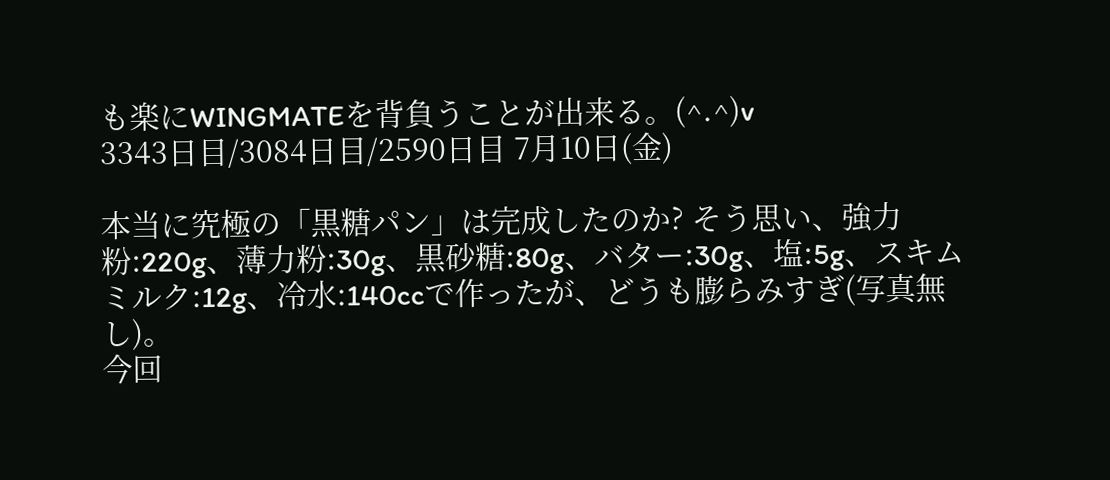も楽にWINGMATEを背負うことが出来る。(^.^)v
3343日目/3084日目/2590日目 7月10日(金)

本当に究極の「黒糖パン」は完成したのか? そう思い、強力粉:220g、薄力粉:30g、黒砂糖:80g、バター:30g、塩:5g、スキムミルク:12g、冷水:140ccで作ったが、どうも膨らみすぎ(写真無し)。
今回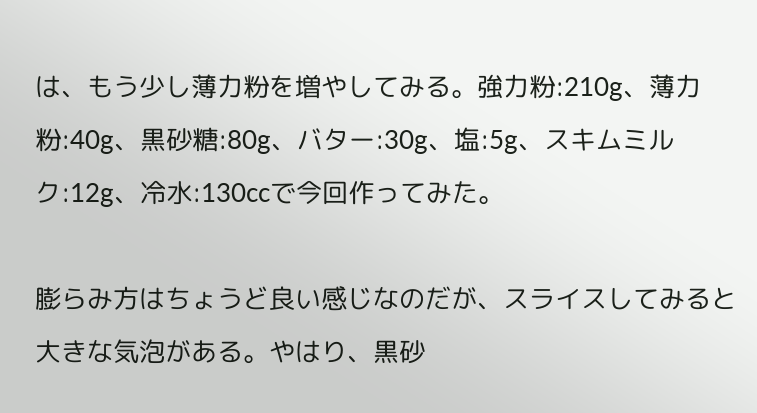は、もう少し薄力粉を増やしてみる。強力粉:210g、薄力粉:40g、黒砂糖:80g、バター:30g、塩:5g、スキムミルク:12g、冷水:130ccで今回作ってみた。

膨らみ方はちょうど良い感じなのだが、スライスしてみると大きな気泡がある。やはり、黒砂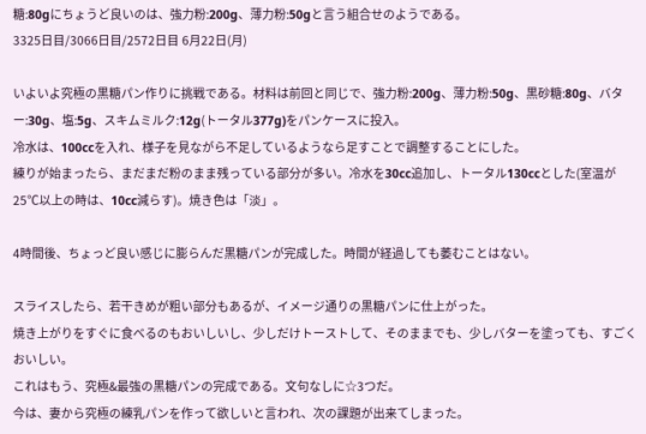糖:80gにちょうど良いのは、強力粉:200g、薄力粉:50gと言う組合せのようである。
3325日目/3066日目/2572日目 6月22日(月)

いよいよ究極の黒糖パン作りに挑戦である。材料は前回と同じで、強力粉:200g、薄力粉:50g、黒砂糖:80g、バター:30g、塩:5g、スキムミルク:12g(トータル377g)をパンケースに投入。
冷水は、100ccを入れ、様子を見ながら不足しているようなら足すことで調整することにした。
練りが始まったら、まだまだ粉のまま残っている部分が多い。冷水を30cc追加し、トータル130ccとした(室温が25℃以上の時は、10cc減らす)。焼き色は「淡」。

4時間後、ちょっど良い感じに膨らんだ黒糖パンが完成した。時間が経過しても萎むことはない。

スライスしたら、若干きめが粗い部分もあるが、イメージ通りの黒糖パンに仕上がった。
焼き上がりをすぐに食べるのもおいしいし、少しだけトーストして、そのままでも、少しバターを塗っても、すごくおいしい。
これはもう、究極&最強の黒糖パンの完成である。文句なしに☆3つだ。
今は、妻から究極の練乳パンを作って欲しいと言われ、次の課題が出来てしまった。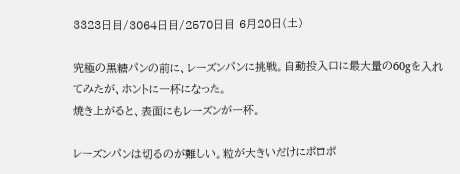3323日目/3064日目/2570日目 6月20日(土)

究極の黒糖パンの前に、レーズンパンに挑戦。自動投入口に最大量の60gを入れてみたが、ホントに一杯になった。
焼き上がると、表面にもレーズンが一杯。

レーズンパンは切るのが難しい。粒が大きいだけにポロポ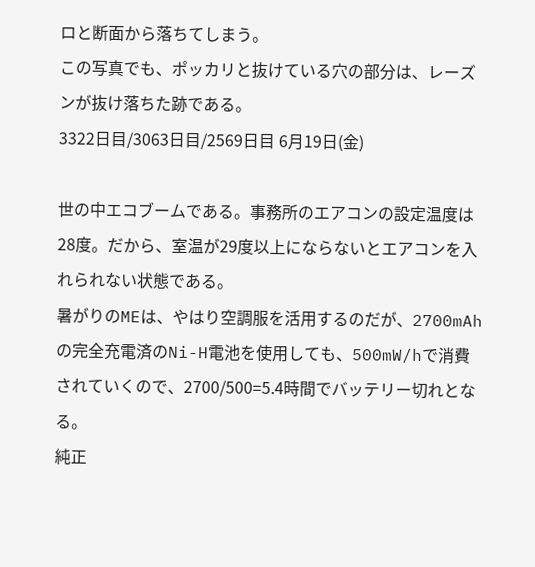ロと断面から落ちてしまう。
この写真でも、ポッカリと抜けている穴の部分は、レーズンが抜け落ちた跡である。
3322日目/3063日目/2569日目 6月19日(金)

世の中エコブームである。事務所のエアコンの設定温度は28度。だから、室温が29度以上にならないとエアコンを入れられない状態である。
暑がりのMEは、やはり空調服を活用するのだが、2700mAhの完全充電済のNi-H電池を使用しても、500mW/hで消費されていくので、2700/500=5.4時間でバッテリー切れとなる。
純正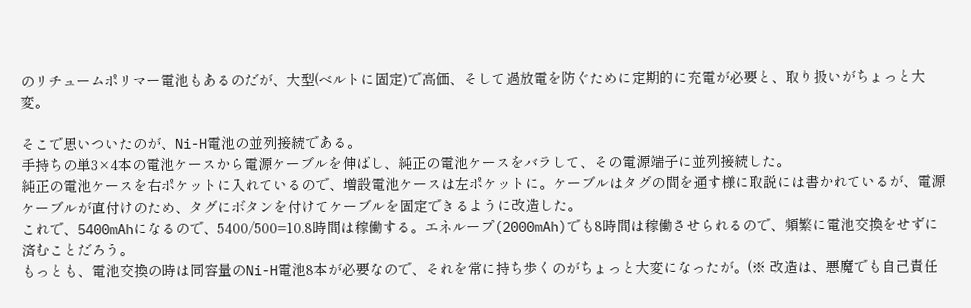のリチュームポリマー電池もあるのだが、大型(ベルトに固定)で高価、そして過放電を防ぐために定期的に充電が必要と、取り扱いがちょっと大変。

そこで思いついたのが、Ni-H電池の並列接続である。
手持ちの単3×4本の電池ケースから電源ケーブルを伸ばし、純正の電池ケースをバラして、その電源端子に並列接続した。
純正の電池ケースを右ポケットに入れているので、増設電池ケースは左ポケットに。ケーブルはタグの間を通す様に取説には書かれているが、電源ケーブルが直付けのため、タグにボタンを付けてケーブルを固定できるように改造した。
これで、5400mAhになるので、5400/500=10.8時間は稼働する。エネループ(2000mAh)でも8時間は稼働させられるので、頻繁に電池交換をせずに済むことだろう。
もっとも、電池交換の時は同容量のNi-H電池8本が必要なので、それを常に持ち歩くのがちょっと大変になったが。(※ 改造は、悪魔でも自己責任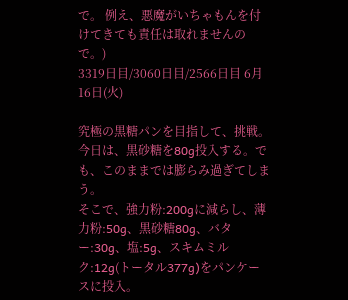で。 例え、悪魔がいちゃもんを付けてきても責任は取れませんので。)
3319日目/3060日目/2566日目 6月16日(火)

究極の黒糖パンを目指して、挑戦。今日は、黒砂糖を80g投入する。でも、このままでは膨らみ過ぎてしまう。
そこで、強力粉:200gに減らし、薄力粉:50g、黒砂糖80g、バター:30g、塩:5g、スキムミルク:12g(トータル377g)をパンケースに投入。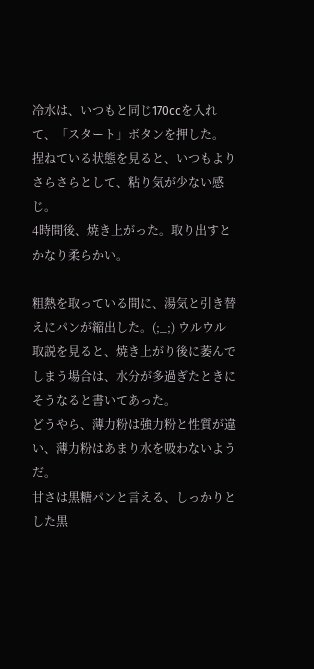冷水は、いつもと同じ170ccを入れて、「スタート」ボタンを押した。
捏ねている状態を見ると、いつもよりさらさらとして、粘り気が少ない感じ。
4時間後、焼き上がった。取り出すとかなり柔らかい。

粗熱を取っている間に、湯気と引き替えにパンが縮出した。(;_;) ウルウル
取説を見ると、焼き上がり後に萎んでしまう場合は、水分が多過ぎたときにそうなると書いてあった。
どうやら、薄力粉は強力粉と性質が違い、薄力粉はあまり水を吸わないようだ。
甘さは黒糖パンと言える、しっかりとした黒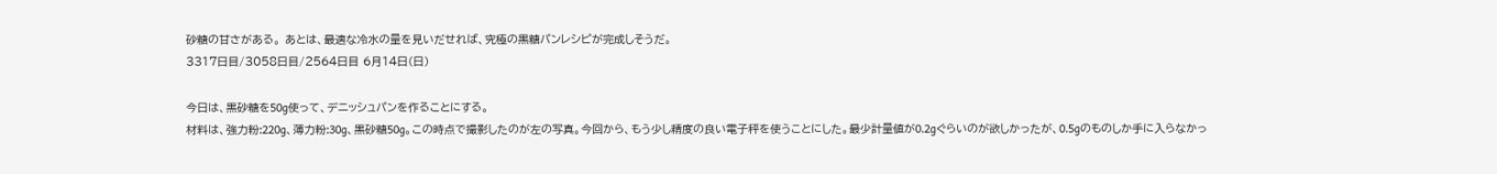砂糖の甘さがある。 あとは、最適な冷水の量を見いだせれば、究極の黒糖パンレシピが完成しそうだ。
3317日目/3058日目/2564日目 6月14日(日)

今日は、黒砂糖を50g使って、デニッシュパンを作ることにする。
材料は、強力粉:220g、薄力粉:30g、黒砂糖50g。この時点で撮影したのが左の写真。今回から、もう少し精度の良い電子秤を使うことにした。最少計量値が0.2gぐらいのが欲しかったが、0.5gのものしか手に入らなかっ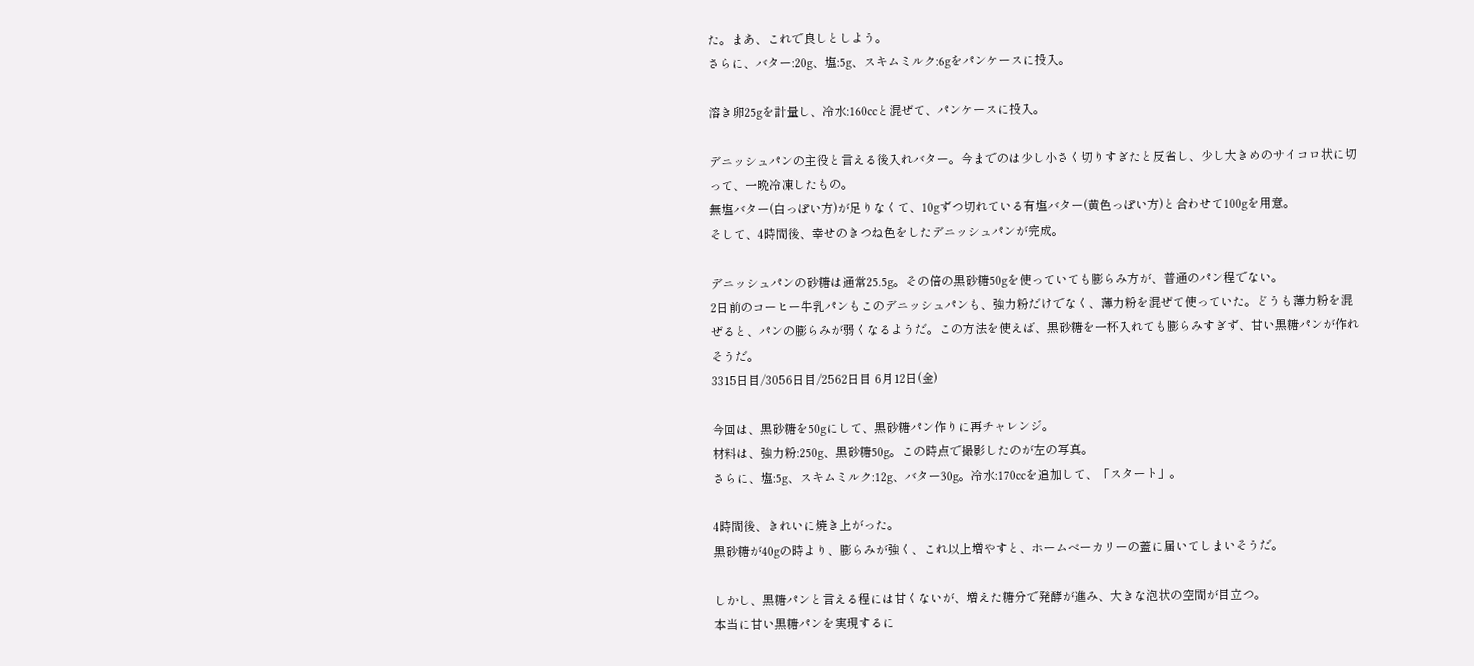た。まあ、これで良しとしよう。
さらに、バター:20g、塩:5g、スキムミルク:6gをパンケースに投入。

溶き卵25gを計量し、冷水:160ccと混ぜて、パンケースに投入。

デニッシュパンの主役と言える後入れバター。今までのは少し小さく切りすぎたと反省し、少し大きめのサイコロ状に切って、一晩冷凍したもの。
無塩バター(白っぽい方)が足りなくて、10gずつ切れている有塩バター(黄色っぽい方)と合わせて100gを用意。
そして、4時間後、幸せのきつね色をしたデニッシュパンが完成。

デニッシュパンの砂糖は通常25.5g。その倍の黒砂糖50gを使っていても膨らみ方が、普通のパン程でない。
2日前のコーヒー牛乳パンもこのデニッシュパンも、強力粉だけでなく、薄力粉を混ぜて使っていた。どうも薄力粉を混ぜると、パンの膨らみが弱くなるようだ。この方法を使えば、黒砂糖を一杯入れても膨らみすぎず、甘い黒糖パンが作れそうだ。
3315日目/3056日目/2562日目 6月12日(金)

今回は、黒砂糖を50gにして、黒砂糖パン作りに再チャレンジ。
材料は、強力粉:250g、黒砂糖50g。この時点で撮影したのが左の写真。
さらに、塩:5g、スキムミルク:12g、バター30g。冷水:170ccを追加して、「スタート」。

4時間後、きれいに焼き上がった。
黒砂糖が40gの時より、膨らみが強く、これ以上増やすと、ホームベーカリーの蓋に届いてしまいそうだ。

しかし、黒糖パンと言える程には甘くないが、増えた糖分で発酵が進み、大きな泡状の空間が目立つ。
本当に甘い黒糖パンを実現するに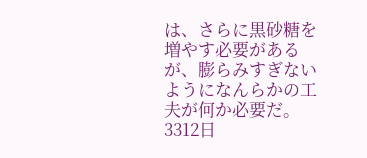は、さらに黒砂糖を増やす必要があるが、膨らみすぎないようになんらかの工夫が何か必要だ。
3312日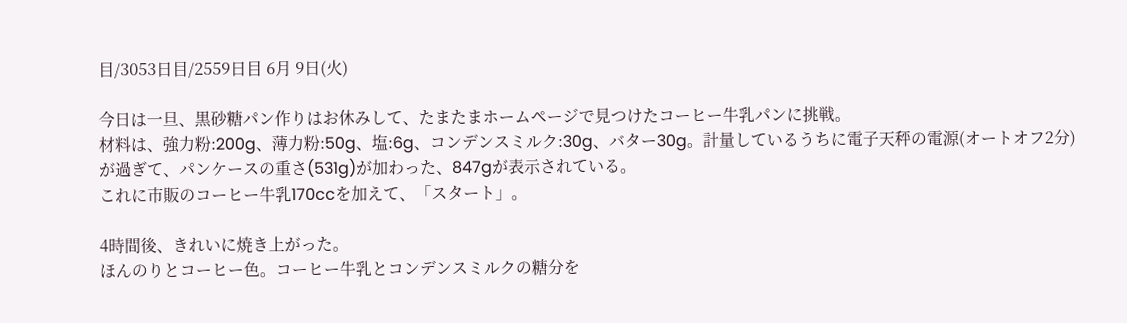目/3053日目/2559日目 6月 9日(火)

今日は一旦、黒砂糖パン作りはお休みして、たまたまホームページで見つけたコーヒー牛乳パンに挑戦。
材料は、強力粉:200g、薄力粉:50g、塩:6g、コンデンスミルク:30g、バター30g。計量しているうちに電子天秤の電源(オートオフ2分)が過ぎて、パンケースの重さ(531g)が加わった、847gが表示されている。
これに市販のコーヒー牛乳170ccを加えて、「スタート」。

4時間後、きれいに焼き上がった。
ほんのりとコーヒー色。コーヒー牛乳とコンデンスミルクの糖分を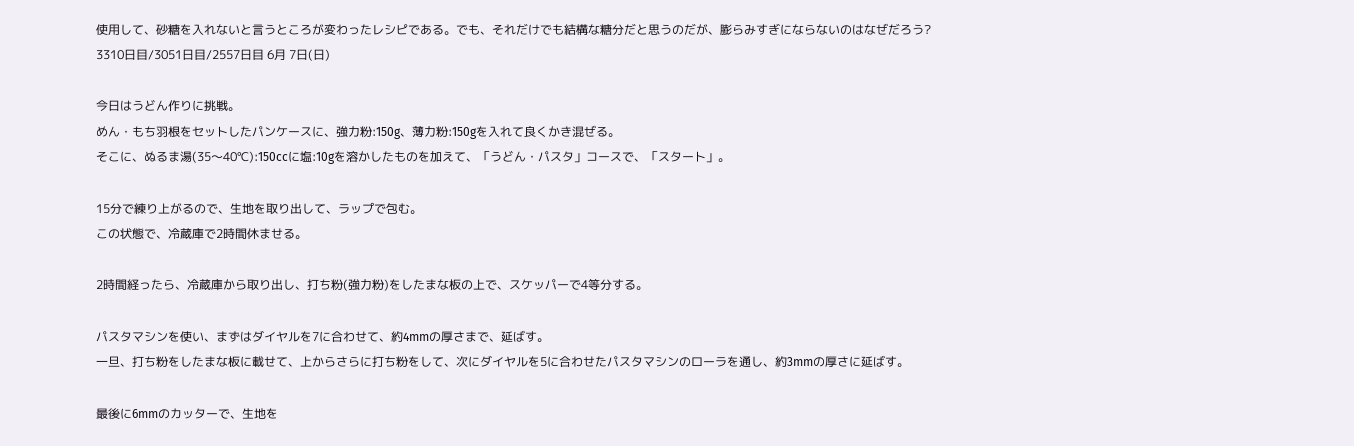使用して、砂糖を入れないと言うところが変わったレシピである。でも、それだけでも結構な糖分だと思うのだが、膨らみすぎにならないのはなぜだろう?
3310日目/3051日目/2557日目 6月 7日(日)

今日はうどん作りに挑戦。
めん・もち羽根をセットしたパンケースに、強力粉:150g、薄力粉:150gを入れて良くかき混ぜる。
そこに、ぬるま湯(35〜40℃):150ccに塩:10gを溶かしたものを加えて、「うどん・パスタ」コースで、「スタート」。

15分で練り上がるので、生地を取り出して、ラップで包む。
この状態で、冷蔵庫で2時間休ませる。

2時間経ったら、冷蔵庫から取り出し、打ち粉(強力粉)をしたまな板の上で、スケッパーで4等分する。

パスタマシンを使い、まずはダイヤルを7に合わせて、約4mmの厚さまで、延ばす。
一旦、打ち粉をしたまな板に載せて、上からさらに打ち粉をして、次にダイヤルを5に合わせたパスタマシンのローラを通し、約3mmの厚さに延ばす。

最後に6mmのカッターで、生地を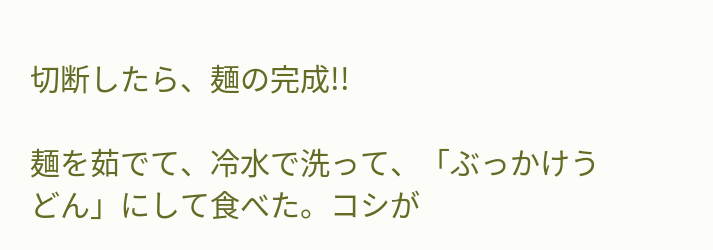切断したら、麺の完成!!

麺を茹でて、冷水で洗って、「ぶっかけうどん」にして食べた。コシが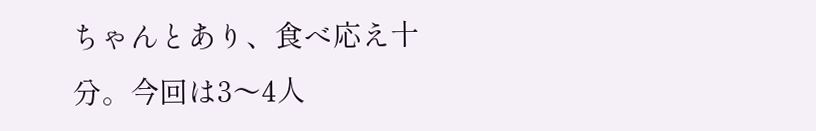ちゃんとあり、食べ応え十分。今回は3〜4人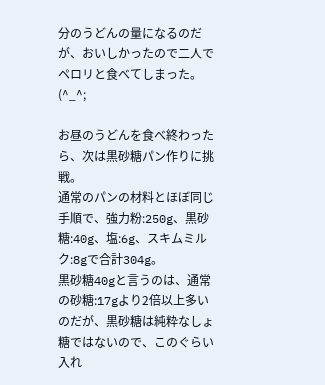分のうどんの量になるのだが、おいしかったので二人でペロリと食べてしまった。(^_^;

お昼のうどんを食べ終わったら、次は黒砂糖パン作りに挑戦。
通常のパンの材料とほぼ同じ手順で、強力粉:250g、黒砂糖:40g、塩:6g、スキムミルク:8gで合計304g。
黒砂糖40gと言うのは、通常の砂糖:17gより2倍以上多いのだが、黒砂糖は純粋なしょ糖ではないので、このぐらい入れ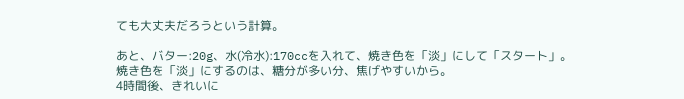ても大丈夫だろうという計算。

あと、バター:20g、水(冷水):170ccを入れて、焼き色を「淡」にして「スタート」。
焼き色を「淡」にするのは、糖分が多い分、焦げやすいから。
4時間後、きれいに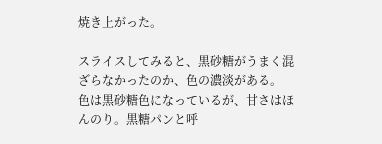焼き上がった。

スライスしてみると、黒砂糖がうまく混ざらなかったのか、色の濃淡がある。
色は黒砂糖色になっているが、甘さはほんのり。黒糖パンと呼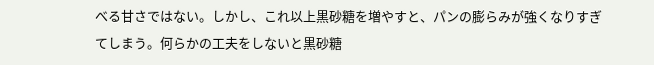べる甘さではない。しかし、これ以上黒砂糖を増やすと、パンの膨らみが強くなりすぎてしまう。何らかの工夫をしないと黒砂糖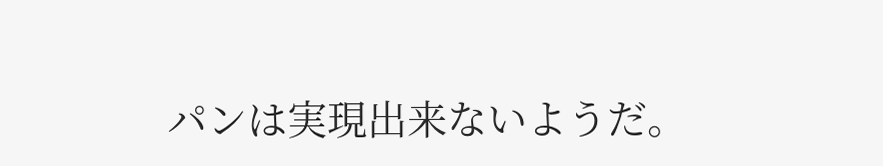パンは実現出来ないようだ。